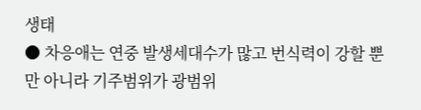생태
● 차응애는 연중 발생세대수가 많고 번식력이 강할 뿐만 아니라 기주범위가 광범위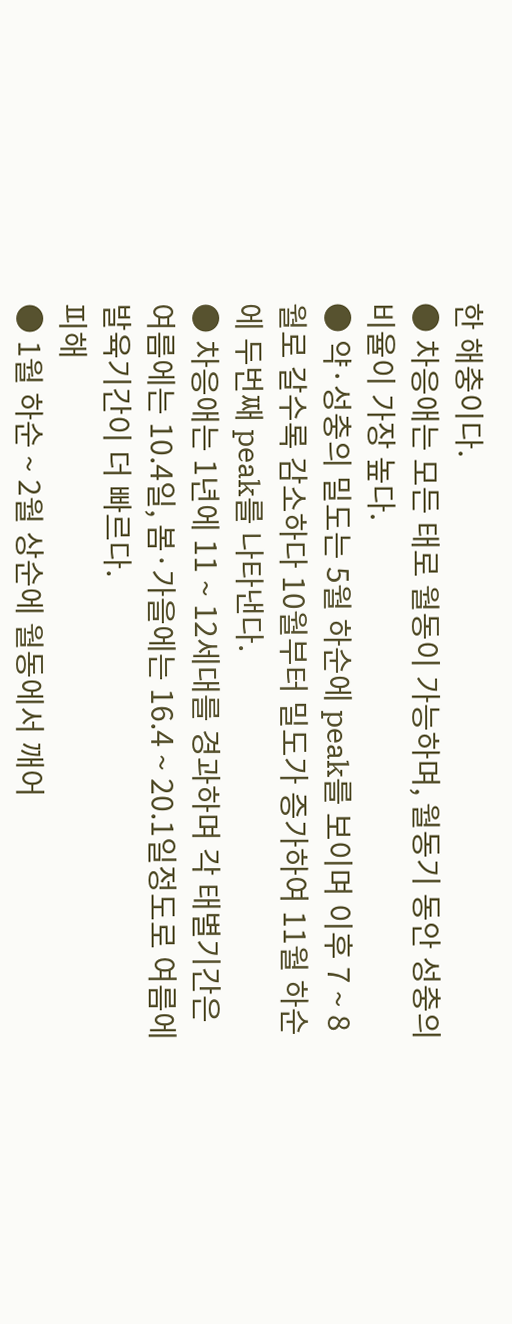한 해충이다.
● 차응애는 모든 태로 월동이 가능하며, 월동기 동안 성충의 비율이 가장 높다.
● 약·성충의 밀도는 5월 하순에 peak를 보이며 이후 7 ~ 8월로 갈수록 감소하다 10월부터 밀도가 증가하여 11월 하순에 두번째 peak를 나타낸다.
● 차응애는 1년에 11 ~ 12세대를 경과하며 각 태별기간은 여름에는 10.4일, 봄·가을에는 16.4 ~ 20.1일정도로 여름에 발육기간이 더 빠르다.
피해
● 1월 하순 ~ 2월 상순에 월동에서 깨어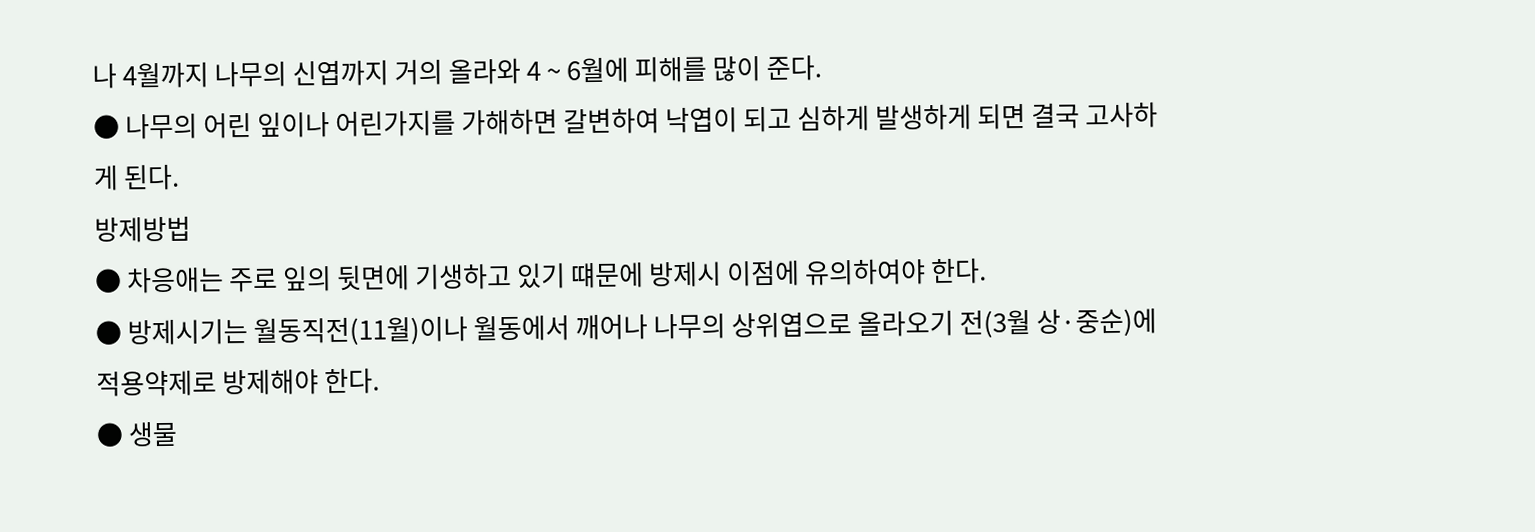나 4월까지 나무의 신엽까지 거의 올라와 4 ~ 6월에 피해를 많이 준다.
● 나무의 어린 잎이나 어린가지를 가해하면 갈변하여 낙엽이 되고 심하게 발생하게 되면 결국 고사하게 된다.
방제방법
● 차응애는 주로 잎의 뒷면에 기생하고 있기 떄문에 방제시 이점에 유의하여야 한다.
● 방제시기는 월동직전(11월)이나 월동에서 깨어나 나무의 상위엽으로 올라오기 전(3월 상·중순)에 적용약제로 방제해야 한다.
● 생물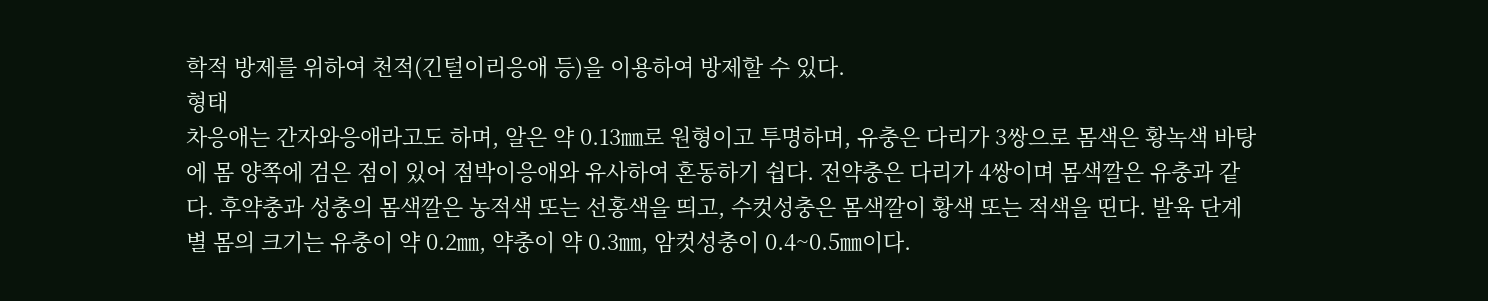학적 방제를 위하여 천적(긴털이리응애 등)을 이용하여 방제할 수 있다.
형태
차응애는 간자와응애라고도 하며, 알은 약 0.13㎜로 원형이고 투명하며, 유충은 다리가 3쌍으로 몸색은 황녹색 바탕에 몸 양쪽에 검은 점이 있어 점박이응애와 유사하여 혼동하기 쉽다. 전약충은 다리가 4쌍이며 몸색깔은 유충과 같다. 후약충과 성충의 몸색깔은 농적색 또는 선홍색을 띄고, 수컷성충은 몸색깔이 황색 또는 적색을 띤다. 발육 단계별 몸의 크기는 유충이 약 0.2㎜, 약충이 약 0.3㎜, 암컷성충이 0.4~0.5㎜이다.